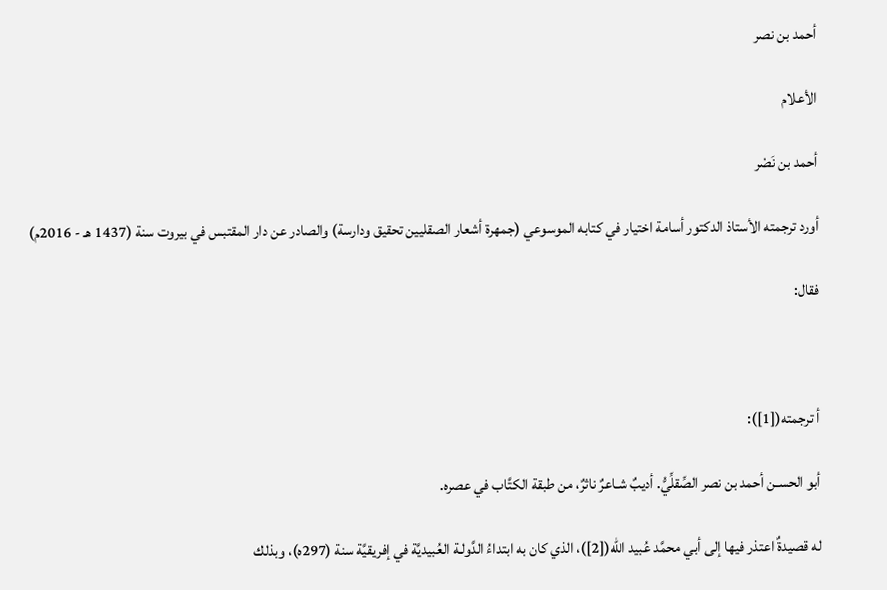أحمد بن نصر

الأعلام

أحمد بن نَصْر

أورد ترجمته الأستاذ الدكتور أسامة اختيار في كتابه الموسوعي (جمهرة أشعار الصقليين تحقيق ودارسة) والصادر عن دار المقتبس في بيروت سنة (1437 هـ - 2016م)

فقال:



أ ترجمته([1]):

أبو الحسـن أحمد بن نصر الصِّقلِّيُّ. أديبٌ شـاعرٌ ناثرٌ، من طبقة الكتَّاب في عصره.

له قصيدةٌ اعتذر فيها إلى أبي محمَّد عُبيد الله([2])، الذي كان به ابتداءُ الدَّولـة العُبيديَّة في إفريقيَّة سنة (297ه)، وبذلك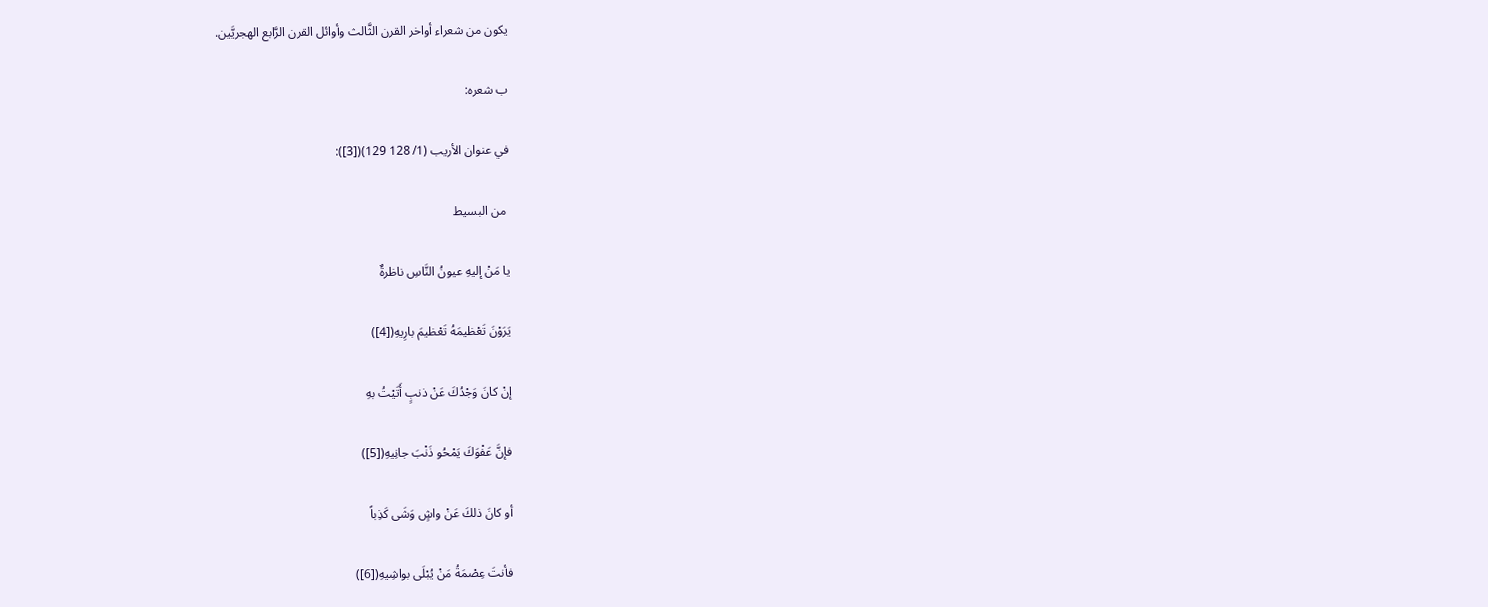يكون من شعراء أواخر القرن الثَّالث وأوائل القرن الرَّابع الهجريَّين.

ب شعره:

في عنوان الأريب (1/ 128 129)([3]):

 من البسيط

يا مَنْ إليهِ عيونُ النَّاسِ ناظرةٌ

يَرَوْنَ تَعْظيمَهُ تَعْظيمَ بارِيهِ([4])

إنْ كانَ وَجْدُكَ عَنْ ذنبٍ أَتَيْتُ بهِ

فإنَّ عَفْوَكَ يَمْحُو ذَنْبَ جانِيهِ([5])

أو كانَ ذلكَ عَنْ واشٍ وَشَى كَذِباً

فأنتَ عِصْمَةُ مَنْ يُبْلَى بواشِيهِ([6])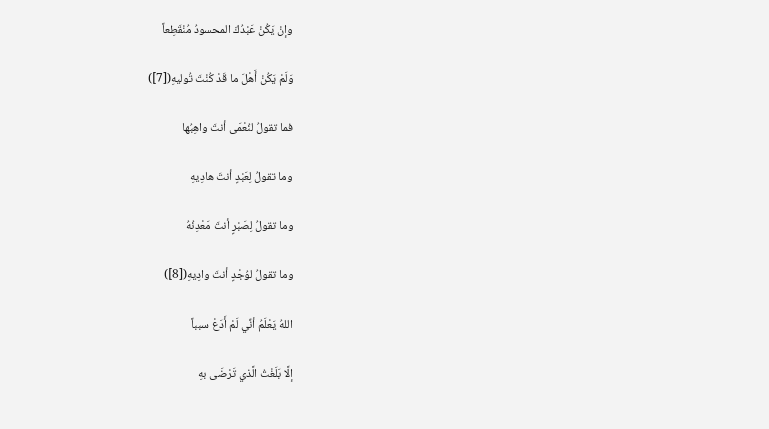وإنْ يَكُنْ عَبْدُكَ المحسودُ مُنْقَطِعاً

وَلَمْ يَكُنْ أَهْلَ ما قَدْ كُنْتَ تُوليهِ([7])

فما تقولُ لنُعْمَى أنتَ واهِبُها

وما تقولُ لِعَبْدٍ أنتَ هادِيهِ

وما تقولُ لِصَبْرٍ أنتَ مَعْدِنُهُ

وما تقولُ لوُجْدٍ أنتَ وادِيهِ([8])

اللهُ يَعْلَمُ أنِّي لَمْ أَدَعْ سبباً

إلَّا بَلَغْتُ الَّذي تَرْضَى بهِ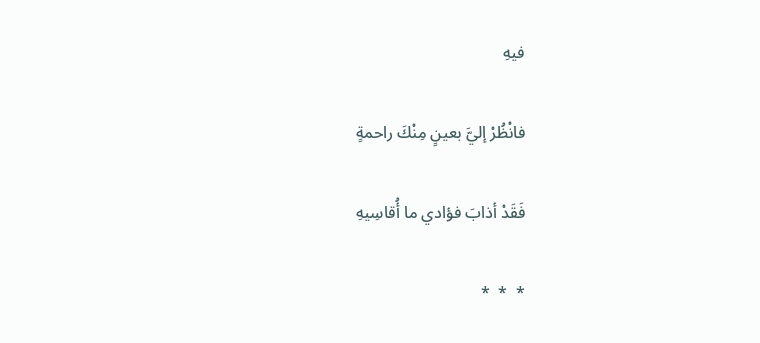فيهِ

فانْظُرْ إليَّ بعينٍ مِنْكَ راحمةٍ

فَقَدْ أذابَ فؤادي ما أُقاسِيهِ

*  *  *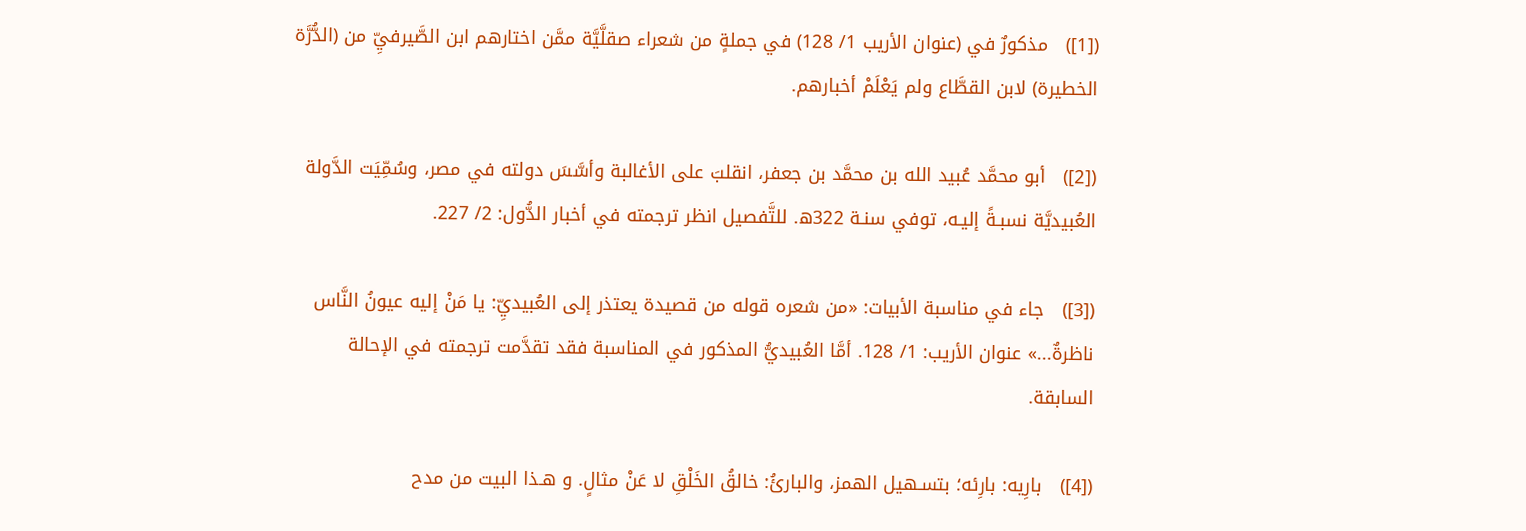([1])   مذكورٌ في (عنوان الأريب 1/ 128) في جملةٍ من شعراء صقلَّيَّة ممَّن اختارهم ابن الصَّيرفيِّ من (الدُّرَّة الخطيرة) لابن القطَّاع ولم يَعْلَمْ أخبارهم.

([2])   أبو محمَّد عُبيد الله بن محمَّد بن جعفر، انقلبَ على الأغالبة وأسَّسَ دولته في مصر، وسُمِّيَت الدَّولة العُبيديَّة نسبـةً إليـه، توفي سنـة 322ه. للتَّفصيل انظر ترجمته في أخبار الدُّول: 2/ 227.

([3])   جاء في مناسبة الأبيات: «من شعره قوله من قصيدة يعتذر إلى العُبيديِّ: يا مَنْ إليه عيونُ النَّاس ناظرةٌ...» عنوان الأريب: 1/ 128. أمَّا العُبيديُّ المذكور في المناسبة فقد تقدَّمت ترجمته في الإحالة السابقة.

([4])   بارِيه: بارِئه؛ بتسـهيل الهمز، والبارئُ: خالقُ الخَلْقِ لا عَنْ مثالٍ. و هـذا البيت من مدح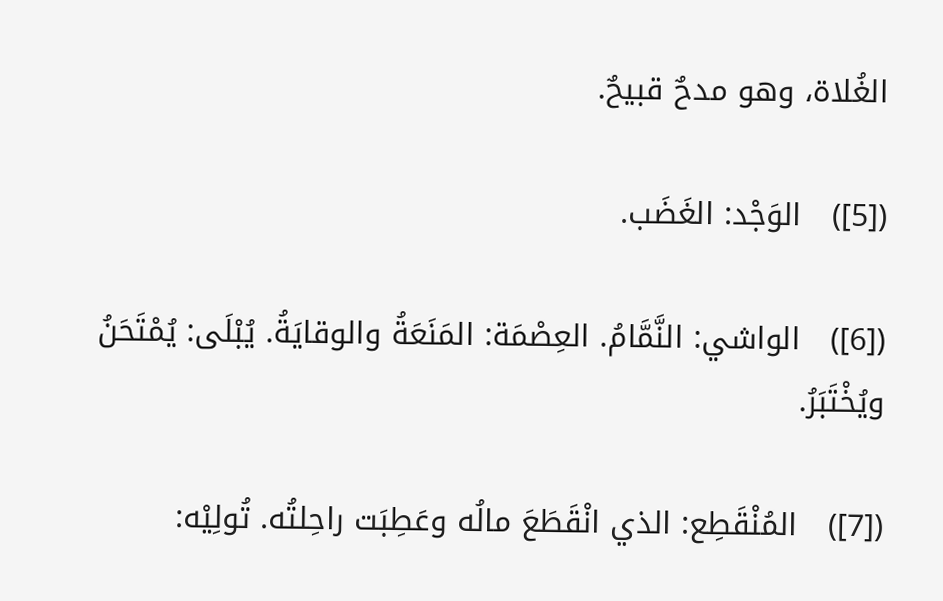الغُلاة، وهو مدحٌ قبيحٌ.

([5])   الوَجْد: الغَضَب.

([6])   الواشي: النَّمَّامُ. العِصْمَة: المَنَعَةُ والوقايَةُ. يُبْلَى: يُمْتَحَنُ ويُخْتَبَرُ.

([7])   المُنْقَطِع: الذي انْقَطَعَ مالُه وعَطِبَت راحِلتُه. تُولِيْه: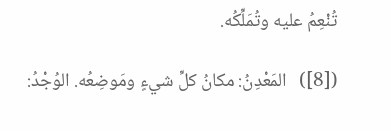تُنْعِمُ عليه وتُمَلِّكُه.

([8])   المَعْدِنُ: مكانُ كلِّ شيءٍ ومَوضِعُه. الوُجْدُ: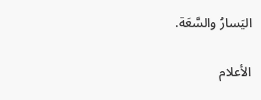اليَسارُ والسَّعَة.

الأعلام